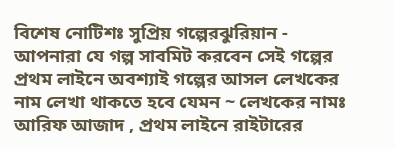বিশেষ নোটিশঃ সুপ্রিয় গল্পেরঝুরিয়ান - আপনারা যে গল্প সাবমিট করবেন সেই গল্পের প্রথম লাইনে অবশ্যাই গল্পের আসল লেখকের নাম লেখা থাকতে হবে যেমন ~ লেখকের নামঃ আরিফ আজাদ , প্রথম লাইনে রাইটারের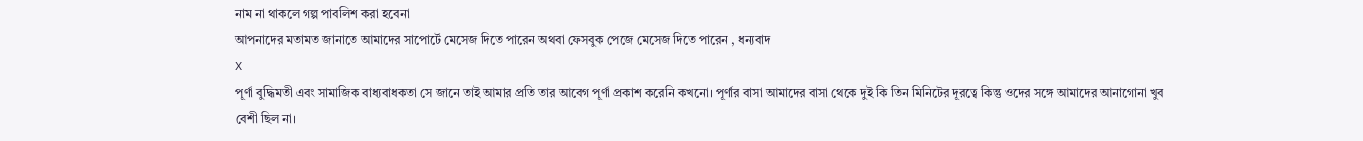নাম না থাকলে গল্প পাবলিশ করা হবেনা
আপনাদের মতামত জানাতে আমাদের সাপোর্টে মেসেজ দিতে পারেন অথবা ফেসবুক পেজে মেসেজ দিতে পারেন , ধন্যবাদ
X
পূর্ণা বুদ্ধিমতী এবং সামাজিক বাধ্যবাধকতা সে জানে তাই আমার প্রতি তার আবেগ পূর্ণা প্রকাশ করেনি কখনো। পূর্ণার বাসা আমাদের বাসা থেকে দুই কি তিন মিনিটের দূরত্বে কিন্তু ওদের সঙ্গে আমাদের আনাগোনা খুব বেশী ছিল না।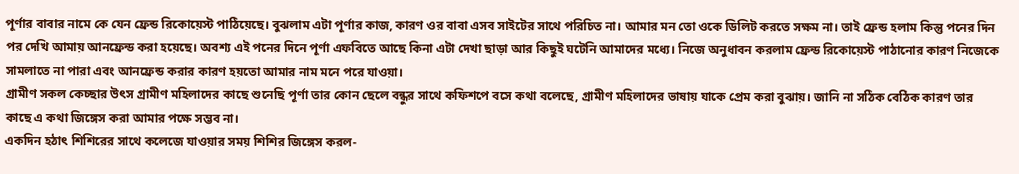পূর্ণার বাবার নামে কে যেন ফ্রেন্ড রিকোয়েস্ট পাঠিয়েছে। বুঝলাম এটা পূর্ণার কাজ, কারণ ওর বাবা এসব সাইটের সাথে পরিচিত না। আমার মন তো ওকে ডিলিট করতে সক্ষম না। তাই ফ্রেন্ড হলাম কিন্তু পনের দিন পর দেখি আমায় আনফ্রেন্ড করা হয়েছে। অবশ্য এই পনের দিনে পূর্ণা এফবিতে আছে কিনা এটা দেখা ছাড়া আর কিছুই ঘটেনি আমাদের মধ্যে। নিজে অনুধাবন করলাম ফ্রেন্ড রিকোয়েস্ট পাঠানোর কারণ নিজেকে সামলাতে না পারা এবং আনফ্রেন্ড করার কারণ হয়তো আমার নাম মনে পরে যাওয়া।
গ্রামীণ সকল কেচ্ছার উৎস গ্রামীণ মহিলাদের কাছে শুনেছি পূর্ণা তার কোন ছেলে বন্ধুর সাথে কফিশপে বসে কথা বলেছে, গ্রামীণ মহিলাদের ভাষায় যাকে প্রেম করা বুঝায়। জানি না সঠিক বেঠিক কারণ তার কাছে এ কথা জিঙ্গেস করা আমার পক্ষে সম্ভব না।
একদিন হঠাৎ শিশিরের সাথে কলেজে যাওয়ার সময় শিশির জিঙ্গেস করল-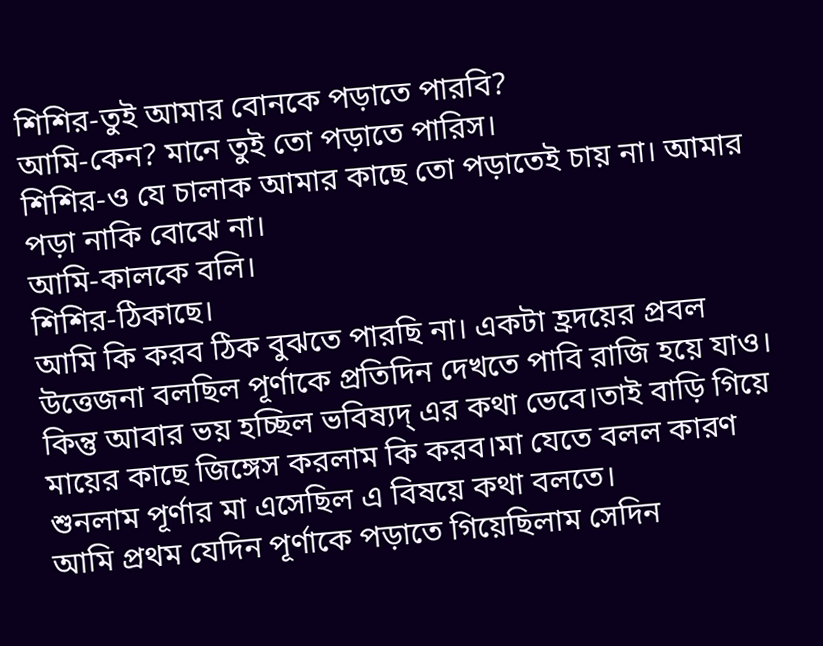শিশির-তুই আমার বোনকে পড়াতে পারবি?
আমি-কেন? মানে তুই তো পড়াতে পারিস।
শিশির-ও যে চালাক আমার কাছে তো পড়াতেই চায় না। আমার পড়া নাকি বোঝে না।
আমি-কালকে বলি।
শিশির-ঠিকাছে।
আমি কি করব ঠিক বুঝতে পারছি না। একটা হ্রদয়ের প্রবল উত্তেজনা বলছিল পূর্ণাকে প্রতিদিন দেখতে পাবি রাজি হয়ে যাও। কিন্তু আবার ভয় হচ্ছিল ভবিষ্যদ্ এর কথা ভেবে।তাই বাড়ি গিয়ে মায়ের কাছে জিঙ্গেস করলাম কি করব।মা যেতে বলল কারণ শুনলাম পূর্ণার মা এসেছিল এ বিষয়ে কথা বলতে।
আমি প্রথম যেদিন পূর্ণাকে পড়াতে গিয়েছিলাম সেদিন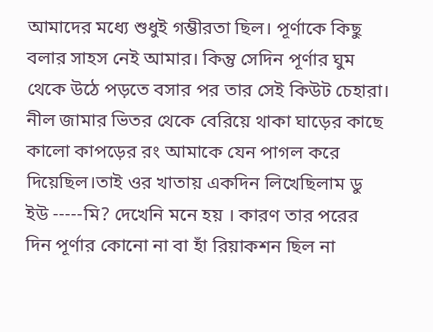আমাদের মধ্যে শুধুই গম্ভীরতা ছিল। পূর্ণাকে কিছু বলার সাহস নেই আমার। কিন্তু সেদিন পূর্ণার ঘুম থেকে উঠে পড়তে বসার পর তার সেই কিউট চেহারা। নীল জামার ভিতর থেকে বেরিয়ে থাকা ঘাড়ের কাছে কালো কাপড়ের রং আমাকে যেন পাগল করে দিয়েছিল।তাই ওর খাতায় একদিন লিখেছিলাম ডু ইউ -----মি? দেখেনি মনে হয় । কারণ তার পরের দিন পূর্ণার কোনো না বা হাঁ রিয়াকশন ছিল না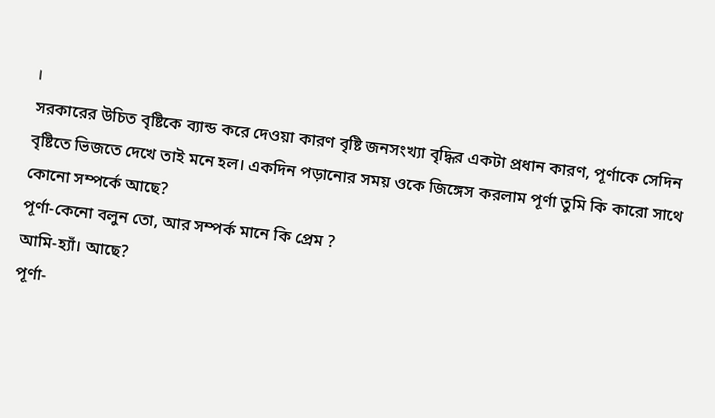।
সরকারের উচিত বৃষ্টিকে ব্যান্ড করে দেওয়া কারণ বৃষ্টি জনসংখ্যা বৃদ্ধির একটা প্রধান কারণ, পূর্ণাকে সেদিন বৃষ্টিতে ভিজতে দেখে তাই মনে হল। একদিন পড়ানোর সময় ওকে জিঙ্গেস করলাম পূর্ণা তুমি কি কারো সাথে কোনো সম্পর্কে আছে?
পূর্ণা-কেনো বলুন তো, আর সম্পর্ক মানে কি প্রেম ?
আমি-হ্যাঁ। আছে?
পূর্ণা-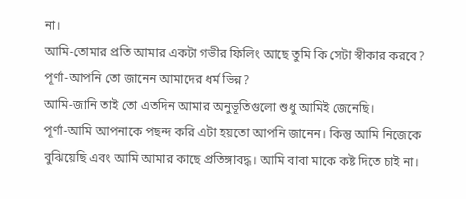না।
আমি-তোমার প্রতি আমার একটা গভীর ফিলিং আছে তুমি কি সেটা স্বীকার করবে?
পূর্ণা-আপনি তো জানেন আমাদের ধর্ম ভিন্ন?
আমি-জানি তাই তো এতদিন আমার অনুভূতিগুলো শুধু আমিই জেনেছি।
পূর্ণা-আমি আপনাকে পছন্দ করি এটা হয়তো আপনি জানেন। কিন্তু আমি নিজেকে বুঝিয়েছি এবং আমি আমার কাছে প্রতিঙ্গাবদ্ধ। আমি বাবা মাকে কষ্ট দিতে চাই না।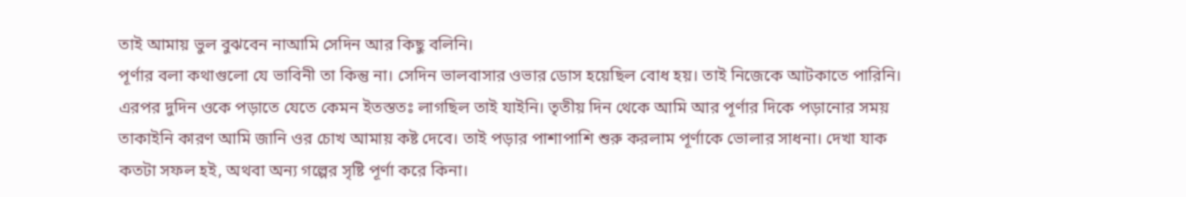তাই আমায় ভুল বুঝবেন নাআমি সেদিন আর কিছু বলিনি।
পূর্ণার বলা কথাগুলো যে ভাবিনী তা কিন্তু না। সেদিন ভালবাসার ওভার ডোস হয়েছিল বোধ হয়। তাই নিজেকে আটকাতে পারিনি।
এরপর দুদিন ওকে পড়াতে যেতে কেমন ইতস্ততঃ লাগছিল তাই যাইনি। তৃতীয় দিন থেকে আমি আর পূর্ণার দিকে পড়ানোর সময় তাকাইনি কারণ আমি জানি ওর চোখ আমায় কষ্ট দেবে। তাই পড়ার পাশাপাশি শুরু করলাম পূর্ণাকে ভোলার সাধনা। দেখা যাক কতটা সফল হই, অথবা অন্য গল্পের সৃষ্টি পূর্ণা করে কিনা।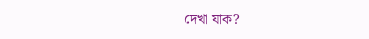দেখা যাক?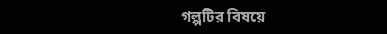গল্পটির বিষয়ে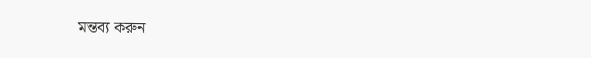মন্তব্য করুন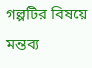গল্পটির বিষয়ে মন্তব্য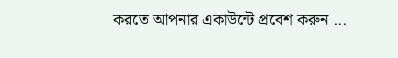করতে আপনার একাউন্টে প্রবেশ করুন ...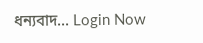ধন্যবাদ... Login Now